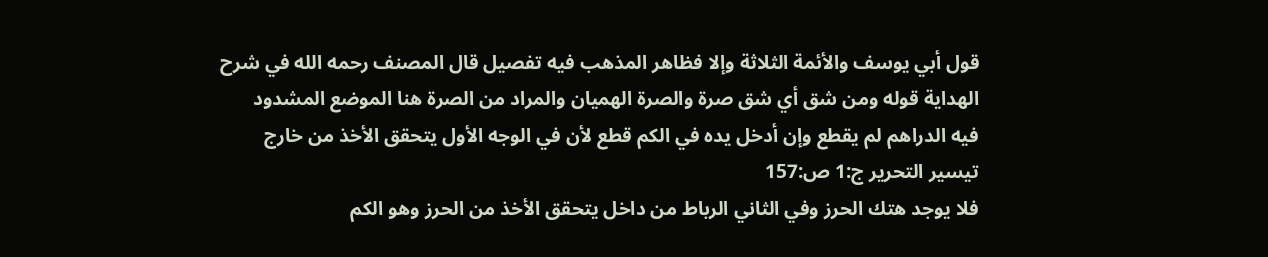قول أبي يوسف والأئمة الثلاثة وإلا فظاهر المذهب فيه تفصيل قال المصنف رحمه الله في شرح
الهداية قوله ومن شق أي شق صرة والصرة الهميان والمراد من الصرة هنا الموضع المشدود
فيه الدراهم لم يقطع وإن أدخل يده في الكم قطع لأن في الوجه الأول يتحقق الأخذ من خارج
تيسير التحرير ج:1 ص:157
فلا يوجد هتك الحرز وفي الثاني الرباط من داخل يتحقق الأخذ من الحرز وهو الكم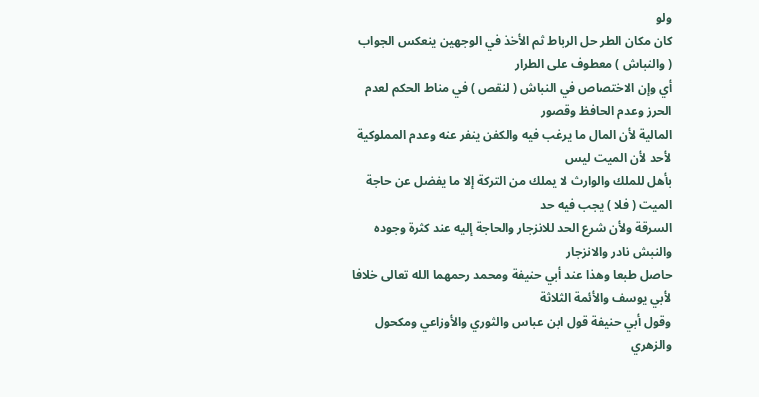ولو
كان مكان الطر حل الرباط ثم الأخذ في الوجهين ينعكس الجواب ( والنباش ) معطوف على الطرار
أي وإن الاختصاص في النباش ( لنقص ) في مناط الحكم لعدم الحرز وعدم الحافظ وقصور
المالية لأن المال ما يرغب فيه والكفن ينفر عنه وعدم المملوكية لأحد لأن الميت ليس
بأهل للملك والوارث لا يملك من التركة إلا ما يفضل عن حاجة الميت ( فلا ) يجب فيه حد
السرقة ولأن شرع الحد للانزجار والحاجة إليه عند كثرة وجوده والنبش نادر والانزجار
حاصل طبعا وهذا عند أبي حنيفة ومحمد رحمهما الله تعالى خلافا لأبي يوسف والأئمة الثلاثة
وقول أبي حنيفة قول ابن عباس والثوري والأوزاعي ومكحول والزهري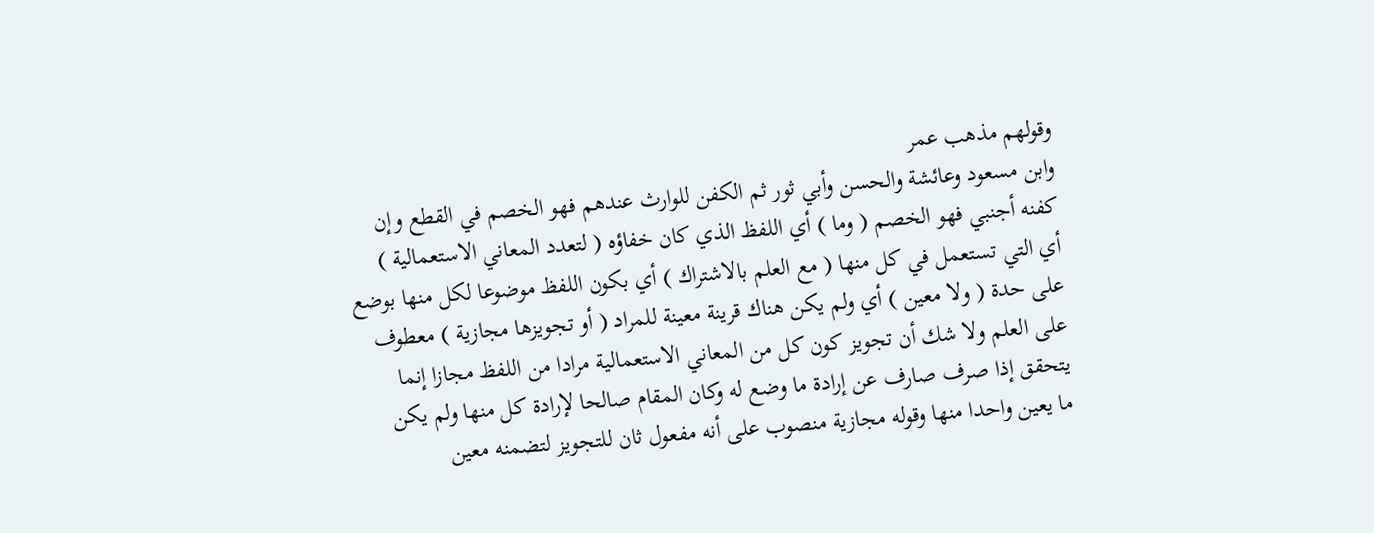وقولهم مذهب عمر
وابن مسعود وعائشة والحسن وأبي ثور ثم الكفن للوارث عندهم فهو الخصم في القطع وإن
كفنه أجنبي فهو الخصم ( وما ) أي اللفظ الذي كان خفاؤه ( لتعدد المعاني الاستعمالية )
أي التي تستعمل في كل منها ( مع العلم بالاشتراك ) أي بكون اللفظ موضوعا لكل منها بوضع
على حدة ( ولا معين ) أي ولم يكن هناك قرينة معينة للمراد ( أو تجويزها مجازية ) معطوف
على العلم ولا شك أن تجويز كون كل من المعاني الاستعمالية مرادا من اللفظ مجازا إنما
يتحقق إذا صرف صارف عن إرادة ما وضع له وكان المقام صالحا لإرادة كل منها ولم يكن
ما يعين واحدا منها وقوله مجازية منصوب على أنه مفعول ثان للتجويز لتضمنه معين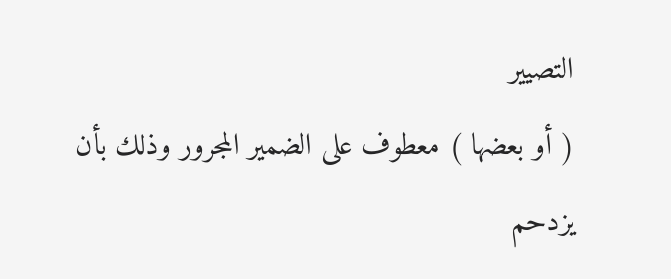التصيير
( أو بعضها ) معطوف على الضمير المجرور وذلك بأن يزدحم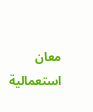معان استعمالية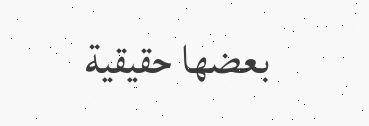بعضها حقيقية